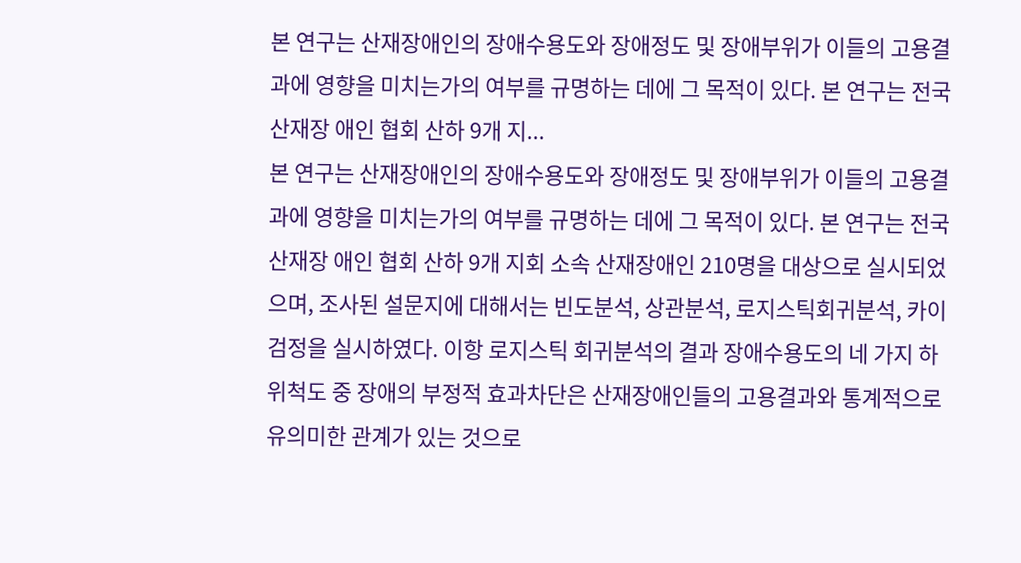본 연구는 산재장애인의 장애수용도와 장애정도 및 장애부위가 이들의 고용결과에 영향을 미치는가의 여부를 규명하는 데에 그 목적이 있다. 본 연구는 전국 산재장 애인 협회 산하 9개 지...
본 연구는 산재장애인의 장애수용도와 장애정도 및 장애부위가 이들의 고용결과에 영향을 미치는가의 여부를 규명하는 데에 그 목적이 있다. 본 연구는 전국 산재장 애인 협회 산하 9개 지회 소속 산재장애인 210명을 대상으로 실시되었으며, 조사된 설문지에 대해서는 빈도분석, 상관분석, 로지스틱회귀분석, 카이검정을 실시하였다. 이항 로지스틱 회귀분석의 결과 장애수용도의 네 가지 하위척도 중 장애의 부정적 효과차단은 산재장애인들의 고용결과와 통계적으로 유의미한 관계가 있는 것으로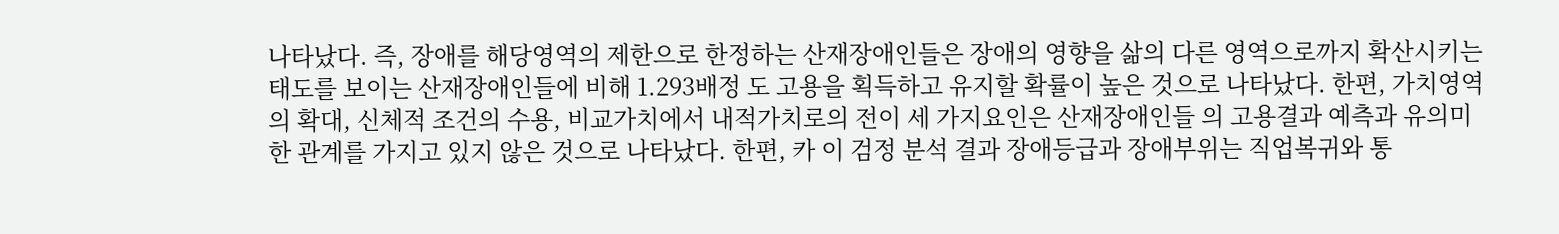나타났다. 즉, 장애를 해당영역의 제한으로 한정하는 산재장애인들은 장애의 영향을 삶의 다른 영역으로까지 확산시키는 태도를 보이는 산재장애인들에 비해 1.293배정 도 고용을 획득하고 유지할 확률이 높은 것으로 나타났다. 한편, 가치영역의 확대, 신체적 조건의 수용, 비교가치에서 내적가치로의 전이 세 가지요인은 산재장애인들 의 고용결과 예측과 유의미한 관계를 가지고 있지 않은 것으로 나타났다. 한편, 카 이 검정 분석 결과 장애등급과 장애부위는 직업복귀와 통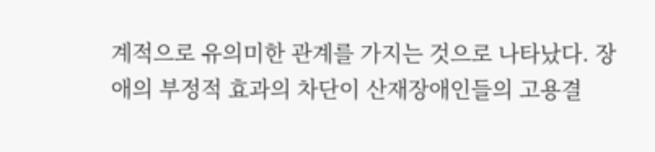계적으로 유의미한 관계를 가지는 것으로 나타났다. 장애의 부정적 효과의 차단이 산재장애인들의 고용결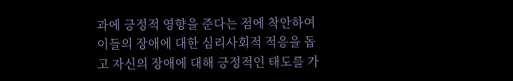과에 긍정적 영향을 준다는 점에 착안하여 이들의 장애에 대한 심리사회적 적응을 돕고 자신의 장애에 대해 긍정적인 태도를 가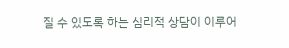질 수 있도록 하는 심리적 상담이 이루어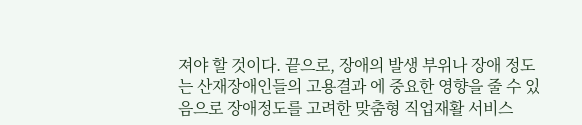져야 할 것이다. 끝으로, 장애의 발생 부위나 장애 정도는 산재장애인들의 고용결과 에 중요한 영향을 줄 수 있음으로 장애정도를 고려한 맞춤형 직업재활 서비스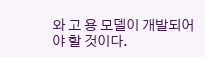와 고 용 모델이 개발되어야 할 것이다.